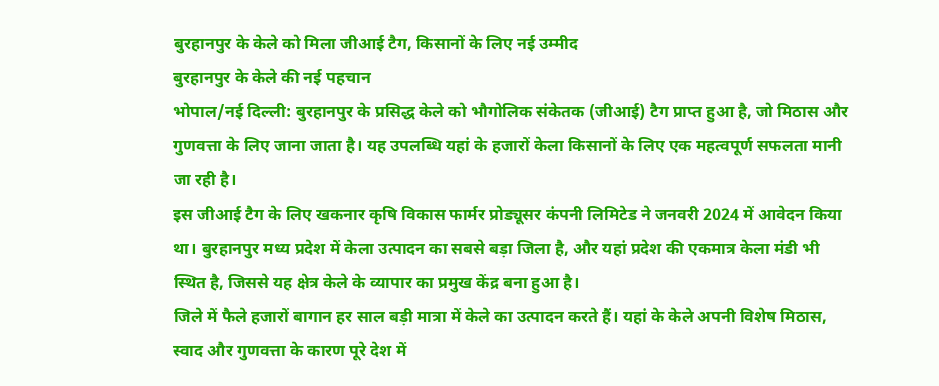बुरहानपुर के केले को मिला जीआई टैग, किसानों के लिए नई उम्मीद
बुरहानपुर के केले की नई पहचान
भोपाल/नई दिल्ली: बुरहानपुर के प्रसिद्ध केले को भौगोलिक संकेतक (जीआई) टैग प्राप्त हुआ है, जो मिठास और गुणवत्ता के लिए जाना जाता है। यह उपलब्धि यहां के हजारों केला किसानों के लिए एक महत्वपूर्ण सफलता मानी जा रही है।
इस जीआई टैग के लिए खकनार कृषि विकास फार्मर प्रोड्यूसर कंपनी लिमिटेड ने जनवरी 2024 में आवेदन किया था। बुरहानपुर मध्य प्रदेश में केला उत्पादन का सबसे बड़ा जिला है, और यहां प्रदेश की एकमात्र केला मंडी भी स्थित है, जिससे यह क्षेत्र केले के व्यापार का प्रमुख केंद्र बना हुआ है।
जिले में फैले हजारों बागान हर साल बड़ी मात्रा में केले का उत्पादन करते हैं। यहां के केले अपनी विशेष मिठास, स्वाद और गुणवत्ता के कारण पूरे देश में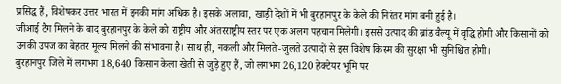प्रसिद्ध हैं, विशेषकर उत्तर भारत में इनकी मांग अधिक है। इसके अलावा, खाड़ी देशों में भी बुरहानपुर के केले की निरंतर मांग बनी हुई है।
जीआई टैग मिलने के बाद बुरहानपुर के केले को राष्ट्रीय और अंतरराष्ट्रीय स्तर पर एक अलग पहचान मिलेगी। इससे उत्पाद की ब्रांड वैल्यू में वृद्धि होगी और किसानों को उनकी उपज का बेहतर मूल्य मिलने की संभावना है। साथ ही, नकली और मिलते-जुलते उत्पादों से इस विशेष किस्म की सुरक्षा भी सुनिश्चित होगी।
बुरहानपुर जिले में लगभग 18,640 किसान केला खेती से जुड़े हुए हैं, जो लगभग 26,120 हेक्टेयर भूमि पर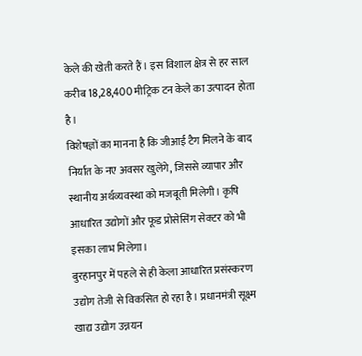केले की खेती करते हैं। इस विशाल क्षेत्र से हर साल करीब 18,28,400 मीट्रिक टन केले का उत्पादन होता है।
विशेषज्ञों का मानना है कि जीआई टैग मिलने के बाद निर्यात के नए अवसर खुलेंगे, जिससे व्यापार और स्थानीय अर्थव्यवस्था को मजबूती मिलेगी। कृषि आधारित उद्योगों और फूड प्रोसेसिंग सेक्टर को भी इसका लाभ मिलेगा।
बुरहानपुर में पहले से ही केला आधारित प्रसंस्करण उद्योग तेजी से विकसित हो रहा है। प्रधानमंत्री सूक्ष्म खाद्य उद्योग उन्नयन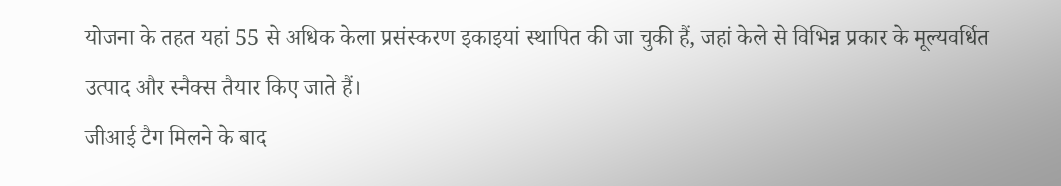योजना के तहत यहां 55 से अधिक केला प्रसंस्करण इकाइयां स्थापित की जा चुकी हैं, जहां केले से विभिन्न प्रकार के मूल्यवर्धित उत्पाद और स्नैक्स तैयार किए जाते हैं।
जीआई टैग मिलने के बाद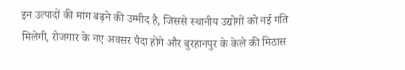इन उत्पादों की मांग बढ़ने की उम्मीद है, जिससे स्थानीय उद्योगों को नई गति मिलेगी, रोजगार के नए अवसर पैदा होंगे और बुरहानपुर के केले की मिठास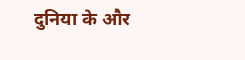दुनिया के और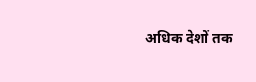अधिक देशों तक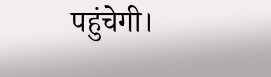पहुंचेगी।